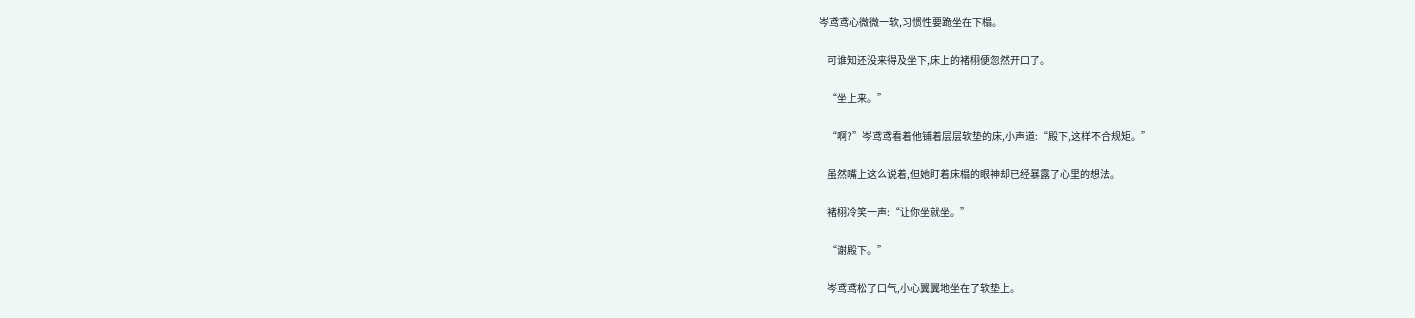岑鸢鸢心微微一软,习惯性要跪坐在下榻。

    可谁知还没来得及坐下,床上的褚栩便忽然开口了。

    “坐上来。”

    “啊?”岑鸢鸢看着他铺着层层软垫的床,小声道:“殿下,这样不合规矩。”

    虽然嘴上这么说着,但她盯着床榻的眼神却已经暴露了心里的想法。

    褚栩冷笑一声:“让你坐就坐。”

    “谢殿下。”

    岑鸢鸢松了口气,小心翼翼地坐在了软垫上。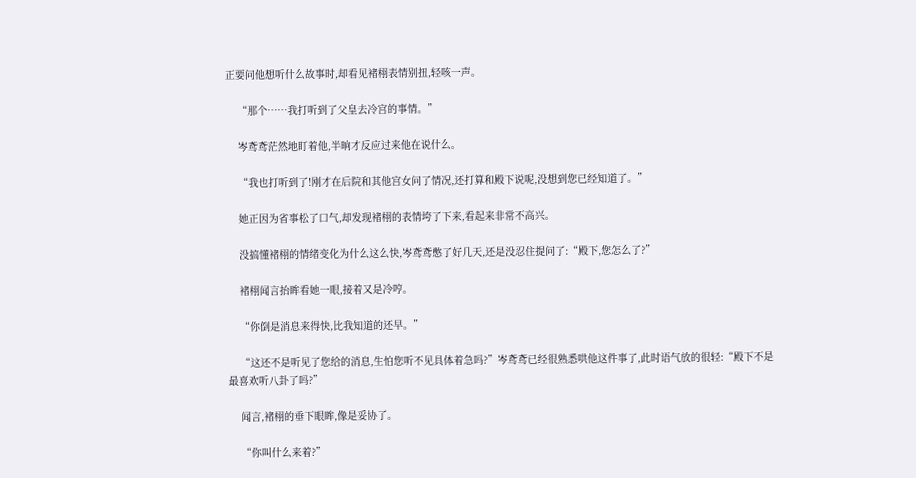正要问他想听什么故事时,却看见褚栩表情别扭,轻咳一声。

    “那个……我打听到了父皇去冷宫的事情。”

    岑鸢鸢茫然地盯着他,半晌才反应过来他在说什么。

    “我也打听到了!刚才在后院和其他宫女问了情况,还打算和殿下说呢,没想到您已经知道了。”

    她正因为省事松了口气,却发现褚栩的表情垮了下来,看起来非常不高兴。

    没搞懂褚栩的情绪变化为什么这么快,岑鸢鸢憋了好几天,还是没忍住提问了:“殿下,您怎么了?”

    褚栩闻言抬眸看她一眼,接着又是冷哼。

    “你倒是消息来得快,比我知道的还早。”

    “这还不是听见了您给的消息,生怕您听不见具体着急吗?”岑鸢鸢已经很熟悉哄他这件事了,此时语气放的很轻:“殿下不是最喜欢听八卦了吗?”

    闻言,褚栩的垂下眼眸,像是妥协了。

    “你叫什么来着?”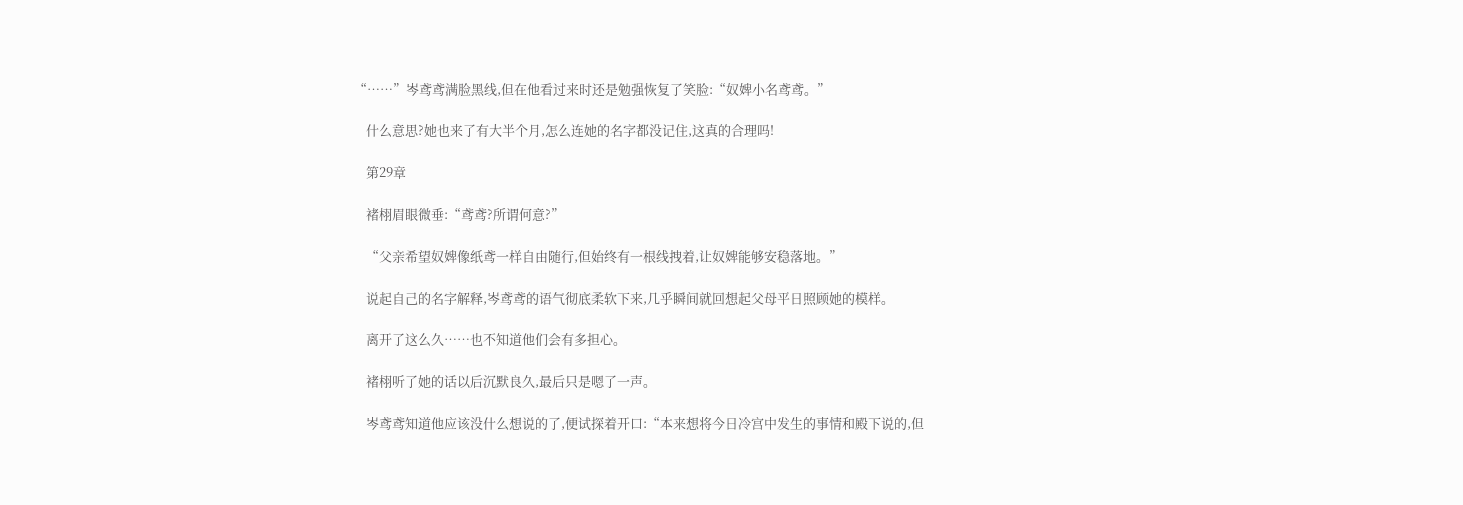“……”岑鸢鸢满脸黑线,但在他看过来时还是勉强恢复了笑脸:“奴婢小名鸢鸢。”

    什么意思?她也来了有大半个月,怎么连她的名字都没记住,这真的合理吗!

    第29章

    褚栩眉眼微垂:“鸢鸢?所谓何意?”

    “父亲希望奴婢像纸鸢一样自由随行,但始终有一根线拽着,让奴婢能够安稳落地。”

    说起自己的名字解释,岑鸢鸢的语气彻底柔软下来,几乎瞬间就回想起父母平日照顾她的模样。

    离开了这么久……也不知道他们会有多担心。

    褚栩听了她的话以后沉默良久,最后只是嗯了一声。

    岑鸢鸢知道他应该没什么想说的了,便试探着开口:“本来想将今日冷宫中发生的事情和殿下说的,但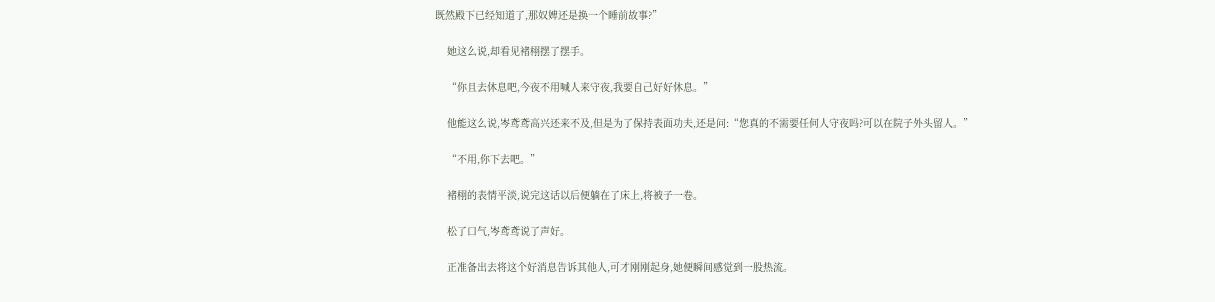既然殿下已经知道了,那奴婢还是换一个睡前故事?”

    她这么说,却看见褚栩摆了摆手。

    “你且去休息吧,今夜不用喊人来守夜,我要自己好好休息。”

    他能这么说,岑鸢鸢高兴还来不及,但是为了保持表面功夫,还是问:“您真的不需要任何人守夜吗?可以在院子外头留人。”

    “不用,你下去吧。”

    褚栩的表情平淡,说完这话以后便躺在了床上,将被子一卷。

    松了口气,岑鸢鸢说了声好。

    正准备出去将这个好消息告诉其他人,可才刚刚起身,她便瞬间感觉到一股热流。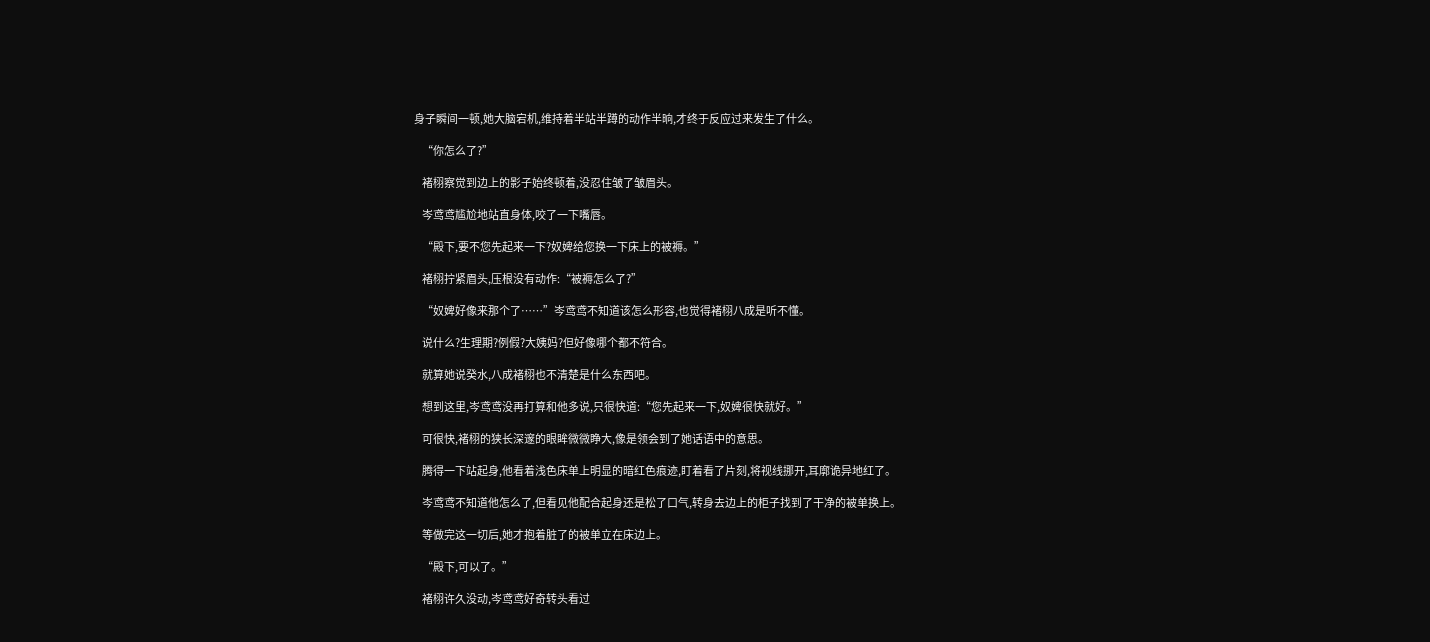身子瞬间一顿,她大脑宕机,维持着半站半蹲的动作半晌,才终于反应过来发生了什么。

    “你怎么了?”

    褚栩察觉到边上的影子始终顿着,没忍住皱了皱眉头。

    岑鸢鸢尴尬地站直身体,咬了一下嘴唇。

    “殿下,要不您先起来一下?奴婢给您换一下床上的被褥。”

    褚栩拧紧眉头,压根没有动作:“被褥怎么了?”

    “奴婢好像来那个了……”岑鸢鸢不知道该怎么形容,也觉得褚栩八成是听不懂。

    说什么?生理期?例假?大姨妈?但好像哪个都不符合。

    就算她说癸水,八成褚栩也不清楚是什么东西吧。

    想到这里,岑鸢鸢没再打算和他多说,只很快道:“您先起来一下,奴婢很快就好。”

    可很快,褚栩的狭长深邃的眼眸微微睁大,像是领会到了她话语中的意思。

    腾得一下站起身,他看着浅色床单上明显的暗红色痕迹,盯着看了片刻,将视线挪开,耳廓诡异地红了。

    岑鸢鸢不知道他怎么了,但看见他配合起身还是松了口气,转身去边上的柜子找到了干净的被单换上。

    等做完这一切后,她才抱着脏了的被单立在床边上。

    “殿下,可以了。”

    褚栩许久没动,岑鸢鸢好奇转头看过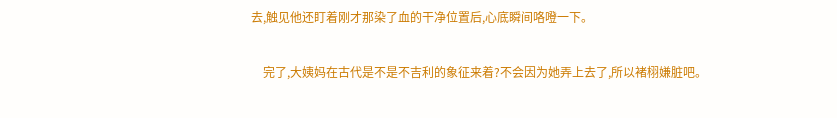去,触见他还盯着刚才那染了血的干净位置后,心底瞬间咯噔一下。

    完了,大姨妈在古代是不是不吉利的象征来着?不会因为她弄上去了,所以褚栩嫌脏吧。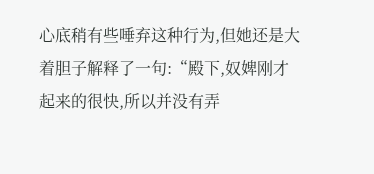心底稍有些唾弃这种行为,但她还是大着胆子解释了一句:“殿下,奴婢刚才起来的很快,所以并没有弄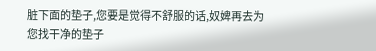脏下面的垫子,您要是觉得不舒服的话,奴婢再去为您找干净的垫子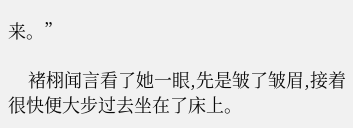来。”

    褚栩闻言看了她一眼,先是皱了皱眉,接着很快便大步过去坐在了床上。